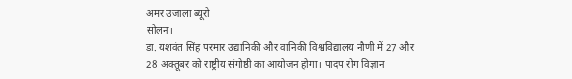अमर उजाला ब्यूरो
सोलन।
डा. यशवंत सिंह परमार उद्यानिकी और वानिकी विश्वविद्यालय नौणी में 27 और 28 अक्तूबर को राष्ट्रीय संगोष्ठी का आयोजन होगा। पादप रोग विज्ञान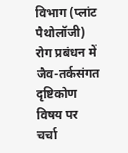विभाग (प्लांट पैथोलॉजी) रोग प्रबंधन में जैव-तर्कसंगत दृष्टिकोण विषय पर चर्चा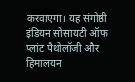करवाएगा। यह संगोष्ठी इंडियन सोसायटी ऑफ प्लांट पैथोलॉजी और हिमालयन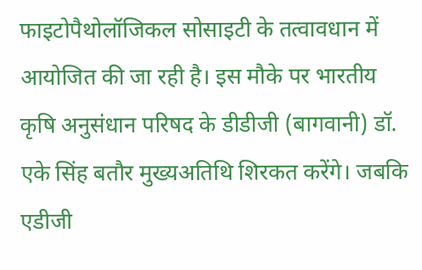फाइटोपैथोलॉजिकल सोसाइटी के तत्वावधान में आयोजित की जा रही है। इस मौके पर भारतीय कृषि अनुसंधान परिषद के डीडीजी (बागवानी) डॉ. एके सिंह बतौर मुख्यअतिथि शिरकत करेंगे। जबकि एडीजी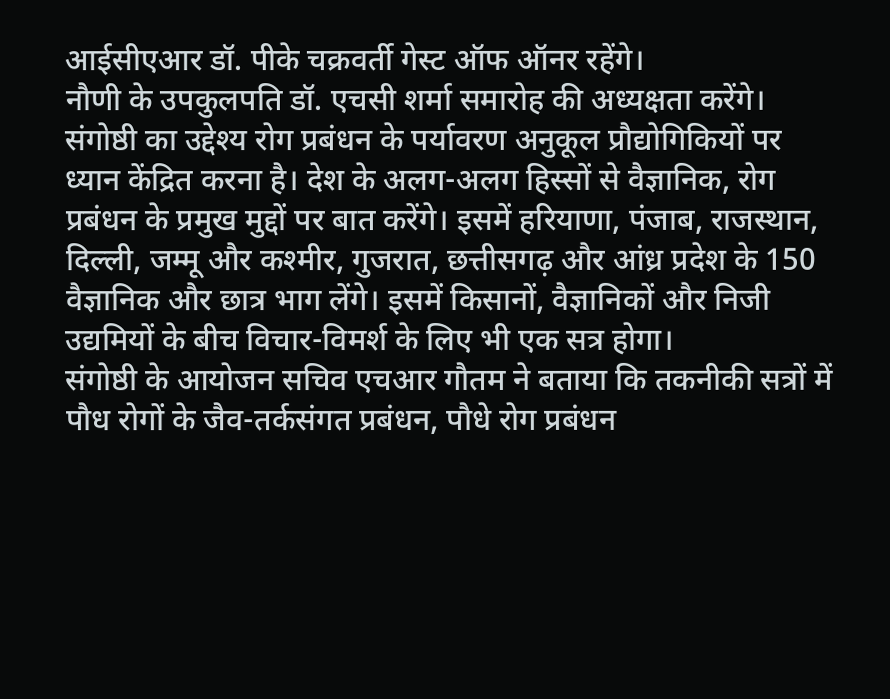आईसीएआर डॉ. पीके चक्रवर्ती गेस्ट ऑफ ऑनर रहेंगे।
नौणी के उपकुलपति डॉ. एचसी शर्मा समारोह की अध्यक्षता करेंगे। संगोष्ठी का उद्देश्य रोग प्रबंधन के पर्यावरण अनुकूल प्रौद्योगिकियों पर ध्यान केंद्रित करना है। देश के अलग-अलग हिस्सों से वैज्ञानिक, रोग प्रबंधन के प्रमुख मुद्दों पर बात करेंगे। इसमें हरियाणा, पंजाब, राजस्थान, दिल्ली, जम्मू और कश्मीर, गुजरात, छत्तीसगढ़ और आंध्र प्रदेश के 150 वैज्ञानिक और छात्र भाग लेंगे। इसमें किसानों, वैज्ञानिकों और निजी उद्यमियों के बीच विचार-विमर्श के लिए भी एक सत्र होगा।
संगोष्ठी के आयोजन सचिव एचआर गौतम ने बताया कि तकनीकी सत्रों में पौध रोगों के जैव-तर्कसंगत प्रबंधन, पौधे रोग प्रबंधन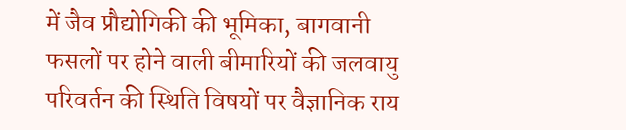में जैव प्रौद्योगिकी की भूमिका, बागवानी फसलों पर होने वाली बीमारियों की जलवायु परिवर्तन की स्थिति विषयों पर वैज्ञानिक राय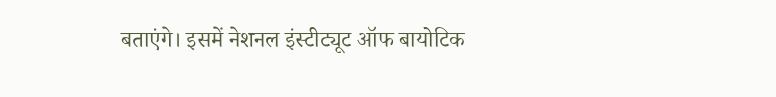बताएंगे। इसमें नेशनल इंस्टीट्यूट ऑफ बायोटिक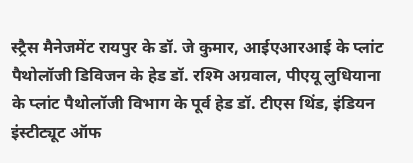स्ट्रैस मैनेजमेंट रायपुर के डॉ. जे कुमार, आईएआरआई के प्लांट पैथोलॉजी डिविजन के हेड डॉ. रश्मि अग्रवाल, पीएयू लुधियाना के प्लांट पैथोलॉजी विभाग के पूर्व हेड डॉ. टीएस थिंड, इंडियन इंस्टीट्यूट ऑफ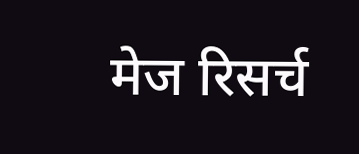मेज रिसर्च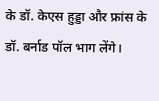के डॉ. केएस हुड्डा और फ्रांस के डॉ. बर्नाड पॉल भाग लेंगे।